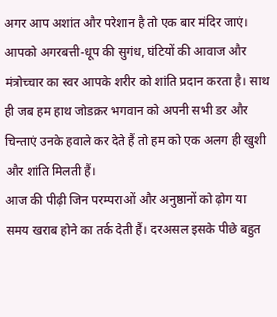अगर आप अशांत और परेशान है तो एक बार मंदिर जाएं। आपको अगरबत्ती-धूप की सुगंध, घंटियों की आवाज और मंत्रोच्चार का स्वर आपके शरीर को शांति प्रदान करता है। साथ ही जब हम हाथ जोडक़र भगवान को अपनी सभी डर और चिन्ताएं उनके हवाले कर देते हैं तो हम को एक अलग ही खुशी और शांति मिलती हैं।
आज की पीढ़ी जिन परम्पराओं और अनुष्ठानों को ढ़ोग या समय खराब होने का तर्क देती हैं। दरअसल इसके पीछे बहुत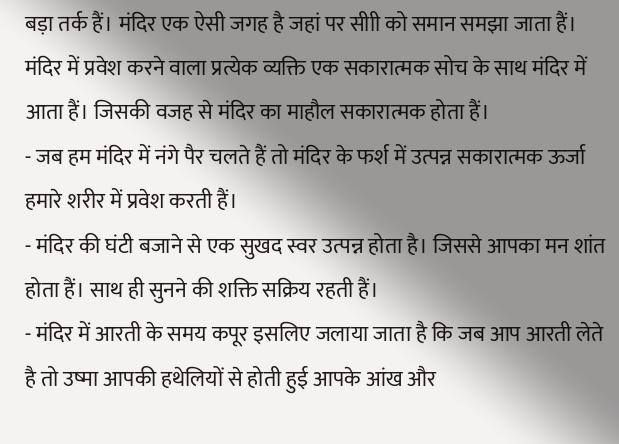बड़ा तर्क हैं। मंदिर एक ऐसी जगह है जहां पर सीाी को समान समझा जाता हैं।
मंदिर में प्रवेश करने वाला प्रत्येक व्यक्ति एक सकारात्मक सोच के साथ मंदिर में आता हैं। जिसकी वजह से मंदिर का माहौल सकारात्मक होता हैं।
- जब हम मंदिर में नंगे पैर चलते हैं तो मंदिर के फर्श में उत्पन्न सकारात्मक ऊर्जा हमारे शरीर में प्रवेश करती हैं।
- मंदिर की घंटी बजाने से एक सुखद स्वर उत्पन्न होता है। जिससे आपका मन शांत होता हैं। साथ ही सुनने की शक्ति सक्रिय रहती हैं।
- मंदिर में आरती के समय कपूर इसलिए जलाया जाता है कि जब आप आरती लेते है तो उष्मा आपकी हथेलियों से होती हुई आपके आंख और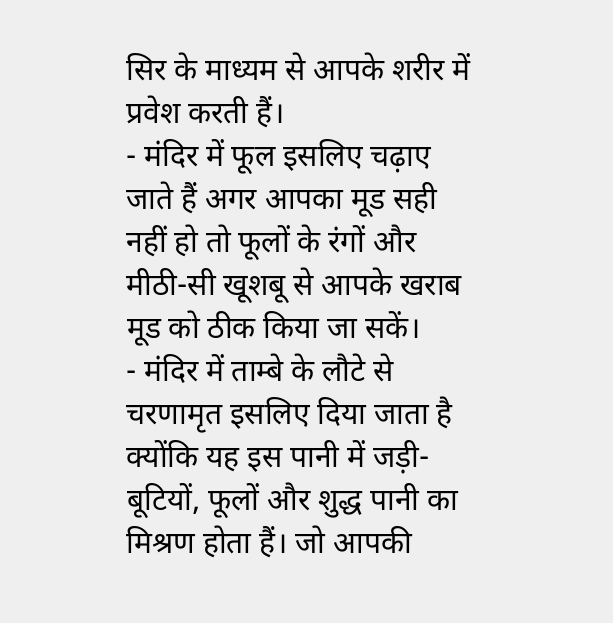सिर के माध्यम से आपके शरीर में प्रवेश करती हैं।
- मंदिर में फूल इसलिए चढ़ाए जाते हैं अगर आपका मूड सही नहीं हो तो फूलों के रंगों और मीठी-सी खूशबू से आपके खराब मूड को ठीक किया जा सकें।
- मंदिर में ताम्बे के लौटे से चरणामृत इसलिए दिया जाता है क्योंकि यह इस पानी में जड़ी-बूटियों, फूलों और शुद्ध पानी का मिश्रण होता हैं। जो आपकी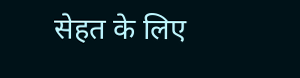सेहत के लिए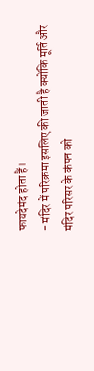फायदेमंद होता हैं।
- मंदिर में परिक्रमा इसलिए की जाती है क्योंकि मूर्ति और मंदिर परिसर के कंपन को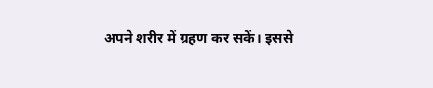अपने शरीर में ग्रहण कर सकें। इससे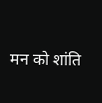मन को शांति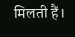मिलती हैं।